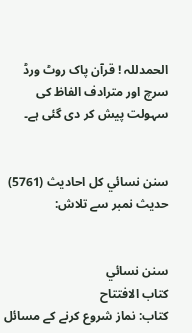الحمدللہ ! قرآن پاک روٹ ورڈ سرچ اور مترادف الفاظ کی سہولت پیش کر دی گئی ہے۔


سنن نسائي کل احادیث (5761)
حدیث نمبر سے تلاش:


سنن نسائي
كتاب الافتتاح
کتاب: نماز شروع کرنے کے مسائل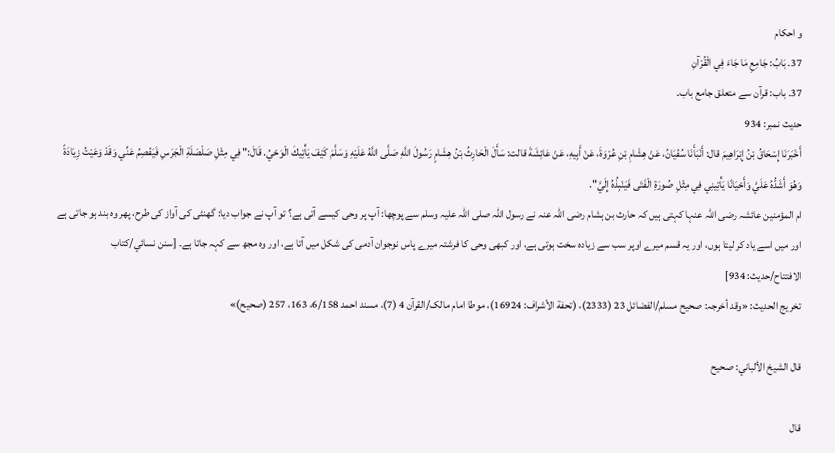و احکام
37. بَابُ: جَامِعِ مَا جَاءَ فِي الْقُرْآنِ
37. باب: قرآن سے متعلق جامع باب۔
حدیث نمبر: 934
أَخْبَرَنَا إِسْحَاقُ بْنُ إِبْرَاهِيمَ قال: أَنْبَأَنَا سُفْيَانُ، عَنْ هِشَامِ بْنِ عُرْوَةَ، عَنْ أَبِيهِ، عَنْ عَائِشَةَ قالت: سَأَلَ الْحَارِثُ بْنُ هِشَامٍ رَسُولَ اللَّهِ صَلَّى اللَّهُ عَلَيْهِ وَسَلَّمَ كَيْفَ يَأْتِيكَ الْوَحْيُ. قَالَ:" فِي مِثْلِ صَلْصَلَةِ الْجَرَسِ فَيَفْصِمُ عَنِّي وَقَدْ وَعَيْتُ زِيَادَةً وَهُوَ أَشَدُّهُ عَلَيَّ وَأَحْيَانًا يَأْتِينِي فِي مِثْلِ صُورَةِ الْفَتَى فَيَنْبِذُهُ إِلَيَّ".
ام المؤمنین عائشہ رضی اللہ عنہا کہتی ہیں کہ حارث بن ہشام رضی اللہ عنہ نے رسول اللہ صلی اللہ علیہ وسلم سے پوچھا: آپ پر وحی کیسے آتی ہے؟ تو آپ نے جواب دیا: گھنٹی کی آواز کی طرح، پھر وہ بند ہو جاتی ہے اور میں اسے یاد کر لیتا ہوں، اور یہ قسم میرے اوپر سب سے زیادہ سخت ہوتی ہے، اور کبھی وحی کا فرشتہ میرے پاس نوجوان آدمی کی شکل میں آتا ہے، اور وہ مجھ سے کہہ جاتا ہے۔ [سنن نسائي/كتاب الافتتاح/حدیث: 934]
تخریج الحدیث: «وقد أخرجہ: صحیح مسلم/الفضائل 23 (2333)، (تحفة الأشراف: 16924)، موطا امام مالک/القرآن 4 (7)، مسند احمد 6/158، 163، 257 (صحیح)»

قال الشيخ الألباني: صحيح

قال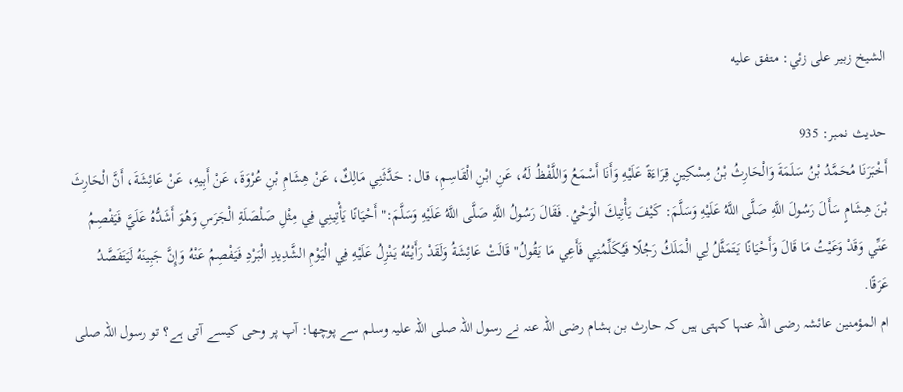الشيخ زبير على زئي: متفق عليه

حدیث نمبر: 935
أَخْبَرَنَا مُحَمَّدُ بْنُ سَلَمَةَ وَالْحَارِثُ بْنُ مِسْكِينٍ قِرَاءَةً عَلَيْهِ وَأَنَا أَسْمَعُ وَاللَّفْظُ لَهُ، عَنِ ابْنِ الْقَاسِمِ، قال: حَدَّثَنِي مَالِكٌ، عَنْ هِشَامِ بْنِ عُرْوَةَ، عَنْ أَبِيهِ، عَنْ عَائِشَةَ، أَنَّ الْحَارِثَ بْنَ هِشَامٍ سَأَلَ رَسُولَ اللَّهِ صَلَّى اللَّهُ عَلَيْهِ وَسَلَّمَ: كَيْفَ يَأْتِيكَ الْوَحْيُ. فَقَالَ رَسُولُ اللَّهِ صَلَّى اللَّهُ عَلَيْهِ وَسَلَّمَ:" أَحْيَانًا يَأْتِينِي فِي مِثْلِ صَلْصَلَةِ الْجَرَسِ وَهُوَ أَشَدُّهُ عَلَيَّ فَيَفْصِمُ عَنِّي وَقَدْ وَعَيْتُ مَا قَالَ وَأَحْيَانًا يَتَمَثَّلُ لِي الْمَلَكُ رَجُلًا فَيُكَلِّمُنِي فَأَعِي مَا يَقُولُ" قَالَتْ عَائِشَةُ وَلَقَدْ رَأَيْتُهُ يَنْزِلُ عَلَيْهِ فِي الْيَوْمِ الشَّدِيدِ الْبَرْدِ فَيَفْصِمُ عَنْهُ وَإِنَّ جَبِينَهُ لَيَتَفَصَّدُ عَرَقًا.
ام المؤمنین عائشہ رضی اللہ عنہا کہتی ہیں کہ حارث بن ہشام رضی اللہ عنہ نے رسول اللہ صلی اللہ علیہ وسلم سے پوچھا: آپ پر وحی کیسے آتی ہے؟ تو رسول اللہ صلی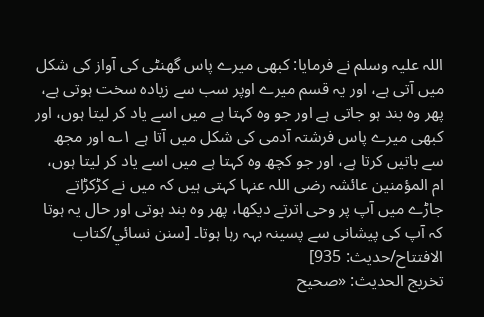اللہ علیہ وسلم نے فرمایا: کبھی میرے پاس گھنٹی کی آواز کی شکل میں آتی ہے، اور یہ قسم میرے اوپر سب سے زیادہ سخت ہوتی ہے، پھر وہ بند ہو جاتی ہے اور جو وہ کہتا ہے میں اسے یاد کر لیتا ہوں، اور کبھی میرے پاس فرشتہ آدمی کی شکل میں آتا ہے ۱؎ اور مجھ سے باتیں کرتا ہے، اور جو کچھ وہ کہتا ہے میں اسے یاد کر لیتا ہوں، ام المؤمنین عائشہ رضی اللہ عنہا کہتی ہیں کہ میں نے کڑکڑاتے جاڑے میں آپ پر وحی اترتے دیکھا، پھر وہ بند ہوتی اور حال یہ ہوتا کہ آپ کی پیشانی سے پسینہ بہہ رہا ہوتا۔ [سنن نسائي/كتاب الافتتاح/حدیث: 935]
تخریج الحدیث: «صحیح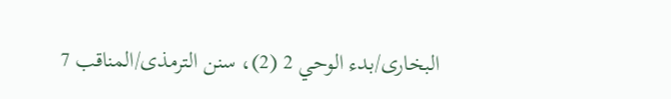البخاری/بدء الوحي 2 (2)، سنن الترمذی/المناقب 7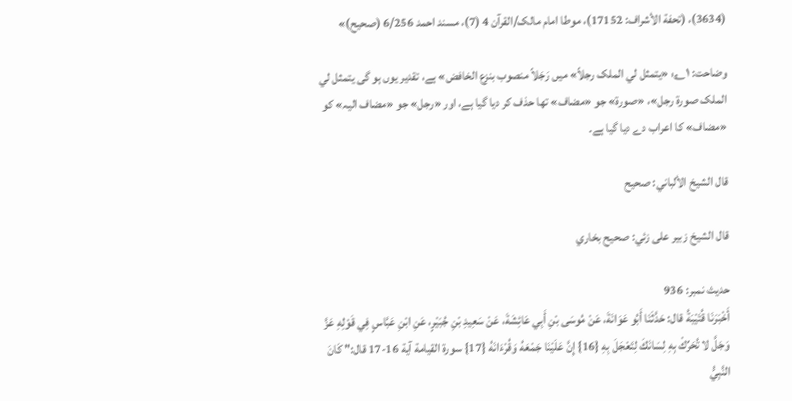(3634)، (تحفة الأشراف: 17152)، موطا امام مالک/القرآن 4 (7)، مسند احمد 6/256 (صحیح)»

وضاحت: ۱؎: «یتمثل لي الملک رجلاً» میں رَجَلاً منصوب بنزع الخافض» ہے، تقدیر یوں ہو گی یتمثل لي الملک صورۃ رجل»، «صورۃ» جو «مضاف» تھا حذف کر دیا گیا ہے، اور «رجل» جو «مضاف الیہ» کو «مضاف» کا اعراب دے دیا گیا ہے۔

قال الشيخ الألباني: صحيح

قال الشيخ زبير على زئي: صحيح بخاري

حدیث نمبر: 936
أَخْبَرَنَا قُتَيْبَةُ قال: حَدَّثَنَا أَبُو عَوَانَةَ، عَنْ مُوسَى بْنِ أَبِي عَائِشَةَ، عَنْ سَعِيدِ بْنِ جُبَيْرٍ، عَنِ ابْنِ عَبَّاسٍ فِي قَوْلِهِ عَزَّ وَجَلَّ لا تُحَرِّكْ بِهِ لِسَانَكَ لِتَعْجَلَ بِهِ {16} إِنَّ عَلَيْنَا جَمْعَهُ وَقُرْءَانَهُ {17} سورة القيامة آية 16-17 قال:" كَانَ النَّبِيُّ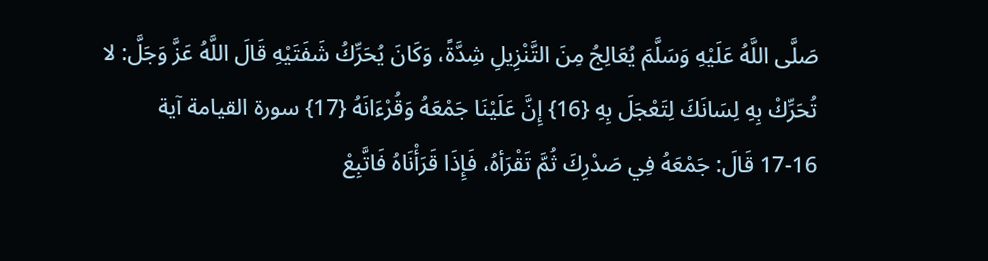صَلَّى اللَّهُ عَلَيْهِ وَسَلَّمَ يُعَالِجُ مِنَ التَّنْزِيلِ شِدَّةً، وَكَانَ يُحَرِّكُ شَفَتَيْهِ قَالَ اللَّهُ عَزَّ وَجَلَّ: لا تُحَرِّكْ بِهِ لِسَانَكَ لِتَعْجَلَ بِهِ {16} إِنَّ عَلَيْنَا جَمْعَهُ وَقُرْءَانَهُ {17} سورة القيامة آية 16-17 قَالَ: جَمْعَهُ فِي صَدْرِكَ ثُمَّ تَقْرَأهُ، فَإِذَا قَرَأْنَاهُ فَاتَّبِعْ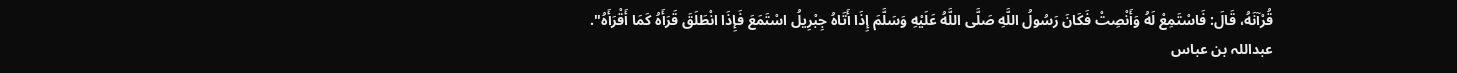قُرْآنَهُ، قَالَ: فَاسْتَمِعْ لَهُ وَأَنْصِتْ فَكَانَ رَسُولُ اللَّهِ صَلَّى اللَّهُ عَلَيْهِ وَسَلَّمَ إِذَا أَتَاهُ جِبْرِيلُ اسْتَمَعَ فَإِذَا انْطَلَقَ قَرَأَهُ كَمَا أَقْرَأَهُ".
عبداللہ بن عباس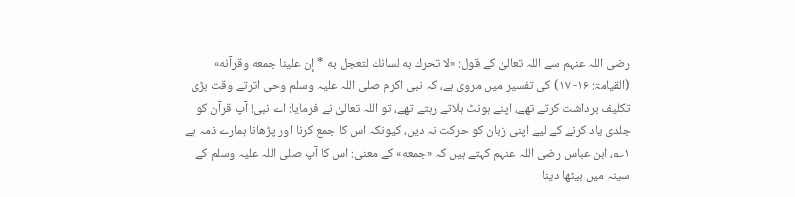رضی اللہ عنہم سے اللہ تعالیٰ کے قول: «لا تحرك به لسانك لتعجل به * إن علينا جمعه وقرآنه» (القیامۃ: ۱۶- ۱۷) کی تفسیر میں مروی ہے، کہ نبی اکرم صلی اللہ علیہ وسلم وحی اترتے وقت بڑی تکلیف برداشت کرتے تھے، اپنے ہونٹ ہلاتے رہتے تھے، تو اللہ تعالیٰ نے فرمایا: اے نبی! آپ قرآن کو جلدی یاد کرنے کے لیے اپنی زبان کو حرکت نہ دیں، کیونکہ اس کا جمع کرنا اور پڑھانا ہمارے ذمہ ہے ۱؎، ابن عباس رضی اللہ عنہم کہتے ہیں کہ «جمعه» کے معنی: اس کا آپ صلی اللہ علیہ وسلم کے سینہ میں بیٹھا دینا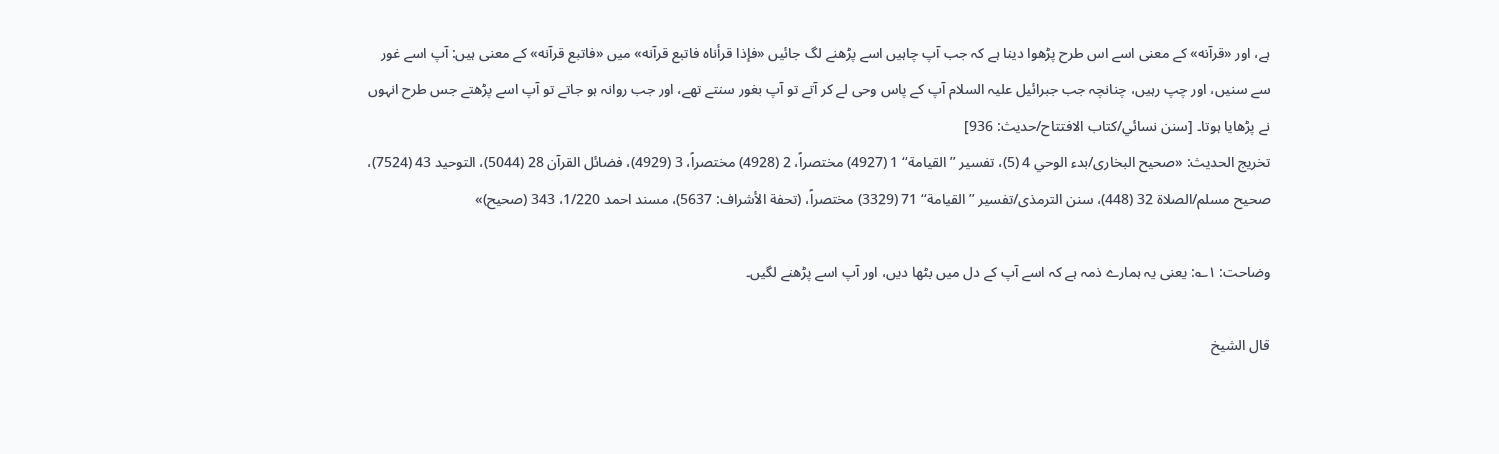ہے، اور «قرآنه» کے معنی اسے اس طرح پڑھوا دینا ہے کہ جب آپ چاہیں اسے پڑھنے لگ جائیں «فإذا قرأناه فاتبع قرآنه» میں «فاتبع قرآنه» کے معنی ہیں: آپ اسے غور سے سنیں، اور چپ رہیں، چنانچہ جب جبرائیل علیہ السلام آپ کے پاس وحی لے کر آتے تو آپ بغور سنتے تھے، اور جب روانہ ہو جاتے تو آپ اسے پڑھتے جس طرح انہوں نے پڑھایا ہوتا۔ [سنن نسائي/كتاب الافتتاح/حدیث: 936]
تخریج الحدیث: «صحیح البخاری/بدء الوحي 4 (5)، تفسیر ’’القیامة‘‘ 1 (4927) مختصراً، 2 (4928) مختصراً، 3 (4929)، فضائل القرآن 28 (5044)، التوحید 43 (7524)، صحیح مسلم/الصلاة 32 (448)، سنن الترمذی/تفسیر ’’القیامة‘‘ 71 (3329) مختصراً، (تحفة الأشراف: 5637)، مسند احمد 1/220، 343 (صحیح)»

وضاحت: ۱؎: یعنی یہ ہمارے ذمہ ہے کہ اسے آپ کے دل میں بٹھا دیں، اور آپ اسے پڑھنے لگیں۔

قال الشيخ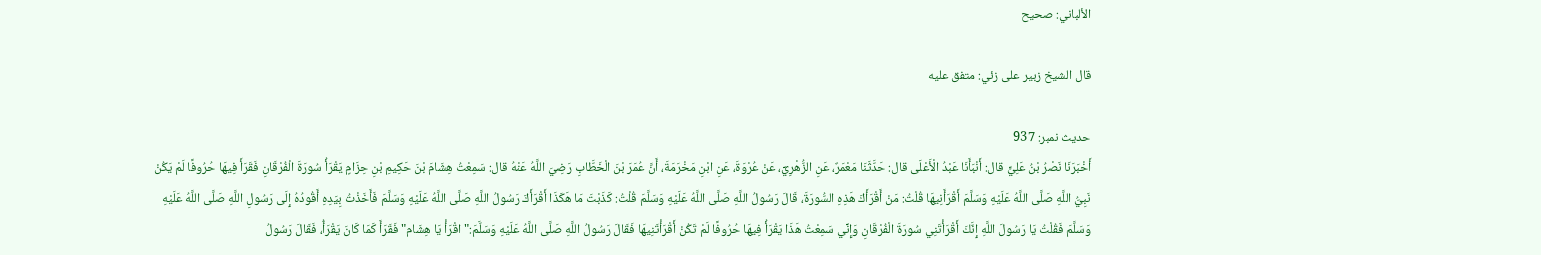الألباني: صحيح

قال الشيخ زبير على زئي: متفق عليه

حدیث نمبر: 937
أَخْبَرَنَا نَصْرُ بْنُ عَلِيٍّ قال: أَنْبَأَنَا عَبْدُ الْأَعْلَى قال: حَدَّثَنَا مَعْمَرٌ، عَنِ الزُّهْرِيِّ، عَنْ عُرْوَةَ، عَنِ ابْنِ مَخْرَمَةَ، أَنَّ عُمَرَ بْنَ الْخَطَّابِ رَضِيَ اللَّهُ عَنْهُ قال: سَمِعْتُ هِشَامَ بْنَ حَكِيمِ بْنِ حِزَامٍ يَقْرَأُ سُورَةَ الْفُرْقَانِ فَقَرَأَ فِيهَا حُرُوفًا لَمْ يَكُنْ نَبِيُّ اللَّهِ صَلَّى اللَّهُ عَلَيْهِ وَسَلَّمَ أَقْرَأَنِيهَا قُلْتُ: مَنْ أَقْرَأَكَ هَذِهِ السُّورَةَ، قَالَ رَسُولُ اللَّهِ صَلَّى اللَّهُ عَلَيْهِ وَسَلَّمَ قُلْتُ: كَذَبْتَ مَا هَكَذَا أَقْرَأَكَ رَسُولُ اللَّهِ صَلَّى اللَّهُ عَلَيْهِ وَسَلَّمَ فَأَخَذْتُ بِيَدِهِ أَقُودُهُ إِلَى رَسُولِ اللَّهِ صَلَّى اللَّهُ عَلَيْهِ وَسَلَّمَ فَقُلْتُ يَا رَسُولَ اللَّهِ إِنَّكَ أَقْرَأْتَنِي سُورَةَ الْفُرْقَانِ وَإِنِّي سَمِعْتُ هَذَا يَقْرَأُ فِيهَا حُرُوفًا لَمْ تَكُنْ أَقْرَأْتَنِيهَا فَقَالَ رَسُولُ اللَّهِ صَلَّى اللَّهُ عَلَيْهِ وَسَلَّمَ:" اقْرَأْ يَا هِشَام" فَقَرَأَ كَمَا كَانَ يَقْرَأُ، فَقَالَ رَسُولُ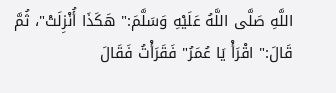اللَّهِ صَلَّى اللَّهُ عَلَيْهِ وَسَلَّمَ:" هَكَذَا أُنْزِلَتْ"، ثُمَّ قَالَ:" اقْرَأْ يَا عُمَرُ" فَقَرَأْتُ فَقَالَ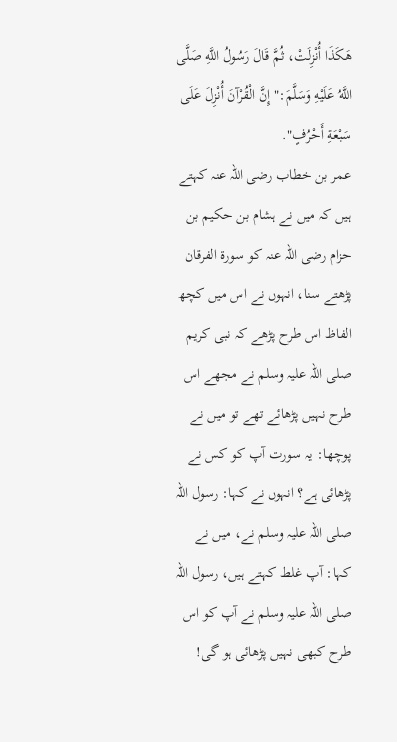هَكَذَا أُنْزِلَتْ، ثُمَّ قَالَ رَسُولُ اللَّهِ صَلَّى اللَّهُ عَلَيْهِ وَسَلَّمَ:" إِنَّ الْقُرْآنَ أُنْزِلَ عَلَى سَبْعَةِ أَحْرُفٍ".
عمر بن خطاب رضی اللہ عنہ کہتے ہیں کہ میں نے ہشام بن حکیم بن حزام رضی اللہ عنہ کو سورۃ الفرقان پڑھتے سنا، انہوں نے اس میں کچھ الفاظ اس طرح پڑھے کہ نبی کریم صلی اللہ علیہ وسلم نے مجھے اس طرح نہیں پڑھائے تھے تو میں نے پوچھا: یہ سورت آپ کو کس نے پڑھائی ہے؟ انہوں نے کہا: رسول اللہ صلی اللہ علیہ وسلم نے، میں نے کہا: آپ غلط کہتے ہیں، رسول اللہ صلی اللہ علیہ وسلم نے آپ کو اس طرح کبھی نہیں پڑھائی ہو گی!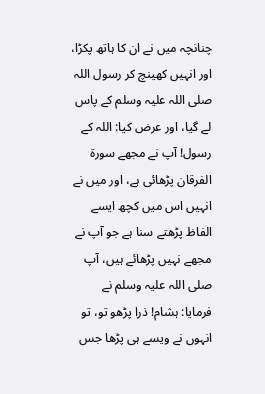چنانچہ میں نے ان کا ہاتھ پکڑا، اور انہیں کھینچ کر رسول اللہ صلی اللہ علیہ وسلم کے پاس لے گیا، اور عرض کیا: اللہ کے رسول! آپ نے مجھے سورۃ الفرقان پڑھائی ہے، اور میں نے انہیں اس میں کچھ ایسے الفاظ پڑھتے سنا ہے جو آپ نے مجھے نہیں پڑھائے ہیں، آپ صلی اللہ علیہ وسلم نے فرمایا: ہشام! ذرا پڑھو تو، تو انہوں نے ویسے ہی پڑھا جس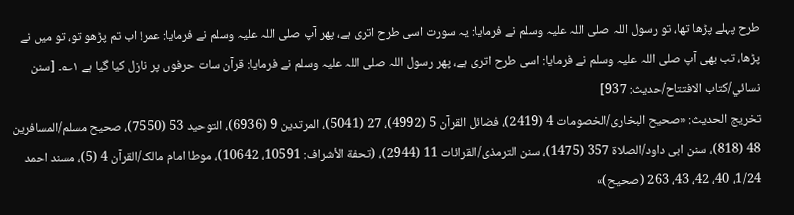طرح پہلے پڑھا تھا، تو رسول اللہ صلی اللہ علیہ وسلم نے فرمایا: یہ سورت اسی طرح اتری ہے، پھر آپ صلی اللہ علیہ وسلم نے فرمایا: عمر! اب تم پڑھو تو، تو میں نے پڑھا، تب بھی آپ صلی اللہ علیہ وسلم نے فرمایا: اسی طرح اتری ہے، پھر رسول اللہ صلی اللہ علیہ وسلم نے فرمایا: قرآن سات حرفوں پر نازل کیا گیا ہے ۱؎۔ [سنن نسائي/كتاب الافتتاح/حدیث: 937]
تخریج الحدیث: «صحیح البخاری/الخصومات 4 (2419)، فضائل القرآن 5 (4992)، 27 (5041)، المرتدین 9 (6936)، التوحید 53 (7550)، صحیح مسلم/المسافرین 48 (818)، سنن ابی داود/الصلاة 357 (1475)، سنن الترمذی/القرائات 11 (2944)، (تحفة الأشراف: 10591، 10642)، موطا امام مالک/القرآن 4 (5)، مسند احمد 1/24، 40، 42، 43، 263 (صحیح)»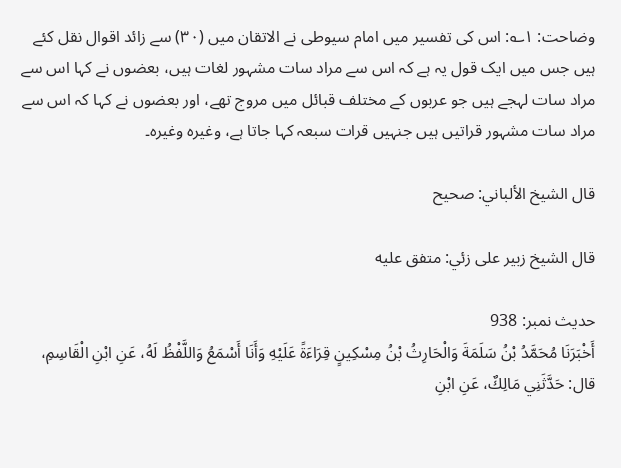وضاحت: ۱؎: اس کی تفسیر میں امام سیوطی نے الاتقان میں (۳۰) سے زائد اقوال نقل کئے ہیں جس میں ایک قول یہ ہے کہ اس سے مراد سات مشہور لغات ہیں، بعضوں نے کہا اس سے مراد سات لہجے ہیں جو عربوں کے مختلف قبائل میں مروج تھے، اور بعضوں نے کہا کہ اس سے مراد سات مشہور قراتیں ہیں جنہیں قرات سبعہ کہا جاتا ہے، وغیرہ وغیرہ۔

قال الشيخ الألباني: صحيح

قال الشيخ زبير على زئي: متفق عليه

حدیث نمبر: 938
أَخْبَرَنَا مُحَمَّدُ بْنُ سَلَمَةَ وَالْحَارِثُ بْنُ مِسْكِينٍ قِرَاءَةً عَلَيْهِ وَأَنَا أَسْمَعُ وَاللَّفْظُ لَهُ، عَنِ ابْنِ الْقَاسِمِ، قال: حَدَّثَنِي مَالِكٌ، عَنِ ابْنِ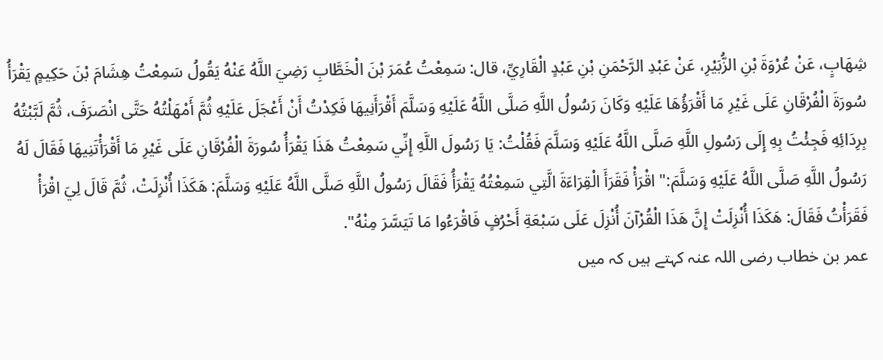شِهَابٍ، عَنْ عُرْوَةَ بْنِ الزُّبَيْرِ، عَنْ عَبْدِ الرَّحْمَنِ بْنِ عَبْدٍ الْقَارِيِّ، قال: سَمِعْتُ عُمَرَ بْنَ الْخَطَّابِ رَضِيَ اللَّهُ عَنْهُ يَقُولُ سَمِعْتُ هِشَامَ بْنَ حَكِيمٍ يَقْرَأُ سُورَةَ الْفُرْقَانِ عَلَى غَيْرِ مَا أَقْرَؤُهَا عَلَيْهِ وَكَانَ رَسُولُ اللَّهِ صَلَّى اللَّهُ عَلَيْهِ وَسَلَّمَ أَقْرَأَنِيهَا فَكِدْتُ أَنْ أَعْجَلَ عَلَيْهِ ثُمَّ أَمْهَلْتُهُ حَتَّى انْصَرَفَ، ثُمَّ لَبَّبْتُهُ بِرِدَائِهِ فَجِئْتُ بِهِ إِلَى رَسُولِ اللَّهِ صَلَّى اللَّهُ عَلَيْهِ وَسَلَّمَ فَقُلْتُ: يَا رَسُولَ اللَّهِ إِنِّي سَمِعْتُ هَذَا يَقْرَأُ سُورَةَ الْفُرْقَانِ عَلَى غَيْرِ مَا أَقْرَأْتَنِيهَا فَقَالَ لَهُ رَسُولُ اللَّهِ صَلَّى اللَّهُ عَلَيْهِ وَسَلَّمَ:" اقْرَأْ فَقَرَأَ الْقِرَاءَةَ الَّتِي سَمِعْتُهُ يَقْرَأُ فَقَالَ رَسُولُ اللَّهِ صَلَّى اللَّهُ عَلَيْهِ وَسَلَّمَ: هَكَذَا أُنْزِلَتْ، ثُمَّ قَالَ لِيَ اقْرَأْ فَقَرَأْتُ فَقَالَ: هَكَذَا أُنْزِلَتْ إِنَّ هَذَا الْقُرْآنَ أُنْزِلَ عَلَى سَبْعَةِ أَحْرُفٍ فَاقْرَءُوا مَا تَيَسَّرَ مِنْهُ".
عمر بن خطاب رضی اللہ عنہ کہتے ہیں کہ میں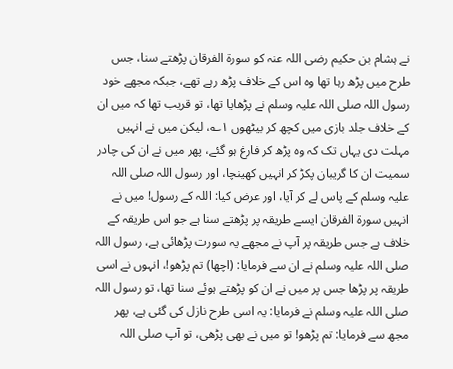نے ہشام بن حکیم رضی اللہ عنہ کو سورۃ الفرقان پڑھتے سنا، جس طرح میں پڑھ رہا تھا وہ اس کے خلاف پڑھ رہے تھے، جبکہ مجھے خود رسول اللہ صلی اللہ علیہ وسلم نے پڑھایا تھا، تو قریب تھا کہ میں ان کے خلاف جلد بازی میں کچھ کر بیٹھوں ۱؎، لیکن میں نے انہیں مہلت دی یہاں تک کہ وہ پڑھ کر فارغ ہو گئے، پھر میں نے ان کی چادر سمیت ان کا گریبان پکڑ کر انہیں کھینچا، اور رسول اللہ صلی اللہ علیہ وسلم کے پاس لے کر آیا، اور عرض کیا: اللہ کے رسول! میں نے انہیں سورۃ الفرقان ایسے طریقہ پر پڑھتے سنا ہے جو اس طریقہ کے خلاف ہے جس طریقہ پر آپ نے مجھے یہ سورت پڑھائی ہے، رسول اللہ صلی اللہ علیہ وسلم نے ان سے فرمایا: (اچھا) تم پڑھو!، انہوں نے اسی طریقہ پر پڑھا جس پر میں نے ان کو پڑھتے ہوئے سنا تھا، تو رسول اللہ صلی اللہ علیہ وسلم نے فرمایا: یہ اسی طرح نازل کی گئی ہے، پھر مجھ سے فرمایا: تم پڑھو! تو میں نے بھی پڑھی، تو آپ صلی اللہ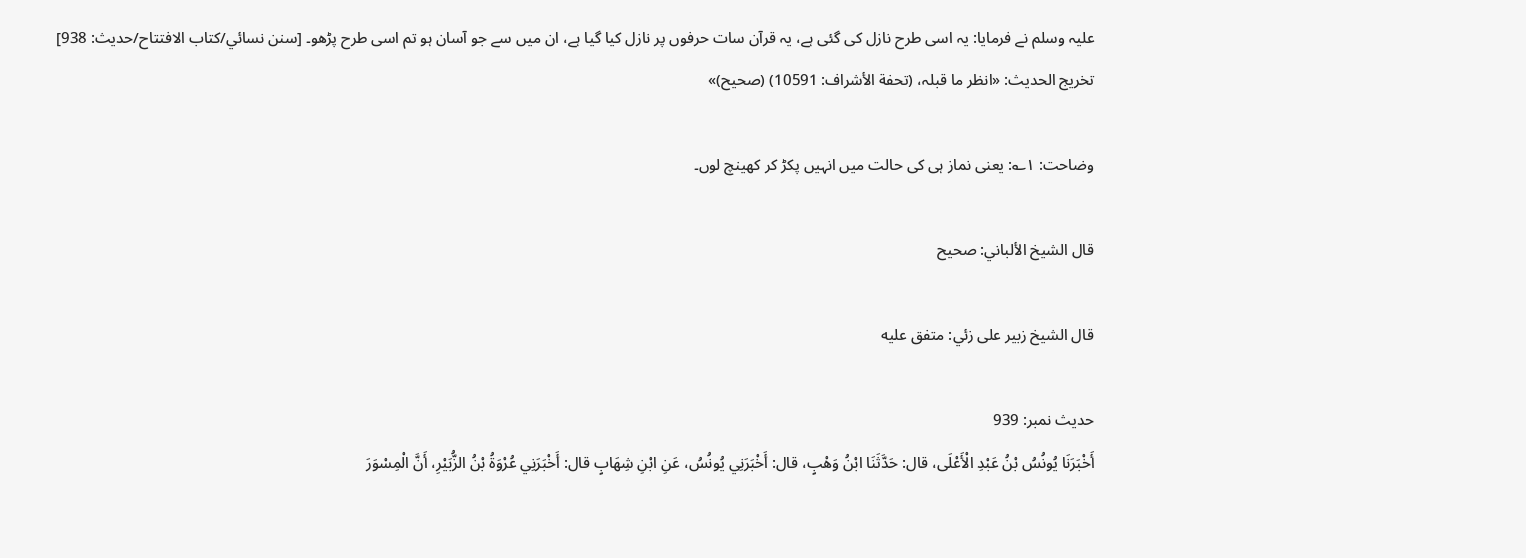علیہ وسلم نے فرمایا: یہ اسی طرح نازل کی گئی ہے، یہ قرآن سات حرفوں پر نازل کیا گیا ہے، ان میں سے جو آسان ہو تم اسی طرح پڑھو۔ [سنن نسائي/كتاب الافتتاح/حدیث: 938]
تخریج الحدیث: «انظر ما قبلہ، (تحفة الأشراف: 10591) (صحیح)»

وضاحت: ۱؎: یعنی نماز ہی کی حالت میں انہیں پکڑ کر کھینچ لوں۔

قال الشيخ الألباني: صحيح

قال الشيخ زبير على زئي: متفق عليه

حدیث نمبر: 939
أَخْبَرَنَا يُونُسُ بْنُ عَبْدِ الْأَعْلَى، قال: حَدَّثَنَا ابْنُ وَهْبٍ، قال: أَخْبَرَنِي يُونُسُ، عَنِ ابْنِ شِهَابٍ قال: أَخْبَرَنِي عُرْوَةُ بْنُ الزُّبَيْرِ، أَنَّ الْمِسْوَرَ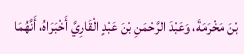بْنَ مَخْرَمَةَ، وَعَبْدَ الرَّحْمَنِ بْنَ عَبْدٍ الْقَارِيَّ أَخْبَرَاهُ، أَنَّهُمَا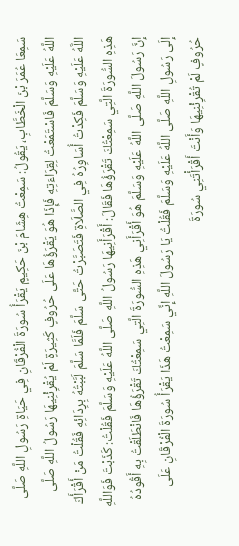سَمِعَا عُمَرَ بْنَ الْخَطَّابِ، يَقُولُ: سَمِعْتُ هِشَامَ بْنَ حَكِيمٍ يَقْرَأُ سُورَةَ الْفُرْقَانِ فِي حَيَاةِ رَسُولِ اللَّهِ صَلَّى اللَّهُ عَلَيْهِ وَسَلَّمَ فَاسْتَمَعْتُ لِقِرَاءَتِهِ فَإِذَا هُوَ يَقْرَؤُهَا عَلَى حُرُوفٍ كَثِيرَةٍ لَمْ يُقْرِئْنِيهَا رَسُولُ اللَّهِ صَلَّى اللَّهُ عَلَيْهِ وَسَلَّمَ فَكِدْتُ أُسَاوِرُهُ فِي الصَّلَاةِ فَتَصَبَّرْتُ حَتَّى سَلَّمَ فَلَمَّا سَلَّمَ لَبَّبْتُهُ بِرِدَائِهِ فَقُلْتُ مَنْ أَقْرَأَكَ هَذِهِ السُّورَةَ الَّتِي سَمِعْتُكَ تَقْرَؤُهَا فَقَالَ: أَقْرَأَنِيهَا رَسُولُ اللَّهِ صَلَّى اللَّهُ عَلَيْهِ وَسَلَّمَ فَقُلْتُ: كَذَبْتَ فَوَاللَّهِ إِنَّ رَسُولَ اللَّهِ صَلَّى اللَّهُ عَلَيْهِ وَسَلَّمَ هُوَ أَقْرَأَنِي هَذِهِ السُّورَةَ الَّتِي سَمِعْتُكَ تَقْرَؤُهَا فَانْطَلَقْتُ بِهِ أَقُودُهُ إِلَى رَسُولِ اللَّهِ صَلَّى اللَّهُ عَلَيْهِ وَسَلَّمَ فَقُلْتُ يَا رَسُولَ اللَّهِ إِنِّي سَمِعْتُ هَذَا يَقْرَأُ سُورَةَ الْفُرْقَانِ عَلَى حُرُوفٍ لَمْ تُقْرِئْنِيهَا وَأَنْتَ أَقْرَأْتَنِي سُورَةَ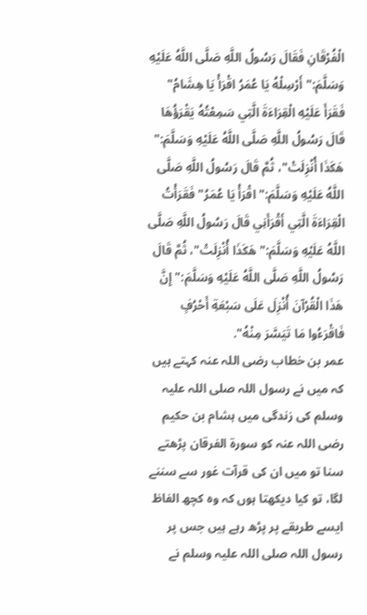الْفُرْقَانِ فَقَالَ رَسُولُ اللَّهِ صَلَّى اللَّهُ عَلَيْهِ وَسَلَّمَ:" أَرْسِلْهُ يَا عُمَرُ اقْرَأْ يَا هِشَامُ" فَقَرَأَ عَلَيْهِ الْقِرَاءَةَ الَّتِي سَمِعْتُهُ يَقْرَؤُهَا قَالَ رَسُولُ اللَّهِ صَلَّى اللَّهُ عَلَيْهِ وَسَلَّمَ:" هَكَذَا أُنْزِلَتْ"، ثُمَّ قَالَ رَسُولُ اللَّهِ صَلَّى اللَّهُ عَلَيْهِ وَسَلَّمَ:" اقْرَأْ يَا عُمَرُ" فَقَرَأْتُ الْقِرَاءَةَ الَّتِي أَقْرَأَنِي قَالَ رَسُولُ اللَّهِ صَلَّى اللَّهُ عَلَيْهِ وَسَلَّمَ:" هَكَذَا أُنْزِلَتْ"، ثُمَّ قَالَ رَسُولُ اللَّهِ صَلَّى اللَّهُ عَلَيْهِ وَسَلَّمَ:" إِنَّ هَذَا الْقُرْآنَ أُنْزِلَ عَلَى سَبْعَةِ أَحْرُفٍ فَاقْرَءُوا مَا تَيَسَّرَ مِنْهُ".
عمر بن خطاب رضی اللہ عنہ کہتے ہیں کہ میں نے رسول اللہ صلی اللہ علیہ وسلم کی زندگی میں ہشام بن حکیم رضی اللہ عنہ کو سورۃ الفرقان پڑھتے سنا تو میں ان کی قرآت غور سے سننے لگا، تو کیا دیکھتا ہوں کہ وہ کچھ الفاظ ایسے طریقے پر پڑھ رہے ہیں جس پر رسول اللہ صلی اللہ علیہ وسلم نے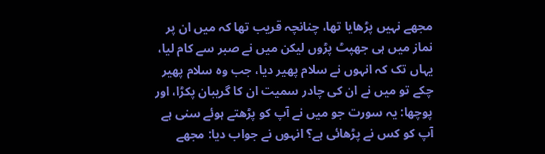مجھے نہیں پڑھایا تھا، چنانچہ قریب تھا کہ میں ان پر نماز میں ہی جھپٹ پڑوں لیکن میں نے صبر سے کام لیا، یہاں تک کہ انہوں نے سلام پھیر دیا، جب وہ سلام پھیر چکے تو میں نے ان کی چادر سمیت ان کا گریبان پکڑا، اور پوچھا: یہ سورت جو میں نے آپ کو پڑھتے ہوئے سنی ہے آپ کو کس نے پڑھائی ہے؟ انہوں نے جواب دیا: مجھے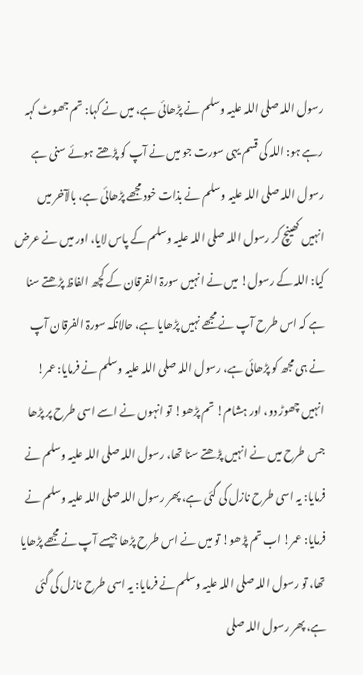رسول اللہ صلی اللہ علیہ وسلم نے پڑھائی ہے، میں نے کہا: تم جھوٹ کہہ رہے ہو: اللہ کی قسم یہی سورت جو میں نے آپ کو پڑھتے ہوئے سنی ہے رسول اللہ صلی اللہ علیہ وسلم نے بذات خود مجھے پڑھائی ہے، بالآخر میں انہیں کھینچ کر رسول اللہ صلی اللہ علیہ وسلم کے پاس لایا، اور میں نے عرض کیا: اللہ کے رسول! میں نے انہیں سورۃ الفرقان کے کچھ الفاظ پڑھتے سنا ہے کہ اس طرح آپ نے مجھے نہیں پڑھایا ہے، حالانکہ سورۃ الفرقان آپ نے ہی مجھ کو پڑھائی ہے، رسول اللہ صلی اللہ علیہ وسلم نے فرمایا: عمر! انہیں چھوڑ دو، اور ہشام! تم پڑھو! تو انہوں نے اسے اسی طرح پر پڑھا جس طرح میں نے انہیں پڑھتے سنا تھا، رسول اللہ صلی اللہ علیہ وسلم نے فرمایا: یہ اسی طرح نازل کی گئی ہے، پھر رسول اللہ صلی اللہ علیہ وسلم نے فرمایا: عمر! اب تم پڑھو! تو میں نے اس طرح پڑھا جیسے آپ نے مجھے پڑھایا تھا، تو رسول اللہ صلی اللہ علیہ وسلم نے فرمایا: یہ اسی طرح نازل کی گئی ہے، پھر رسول اللہ صلی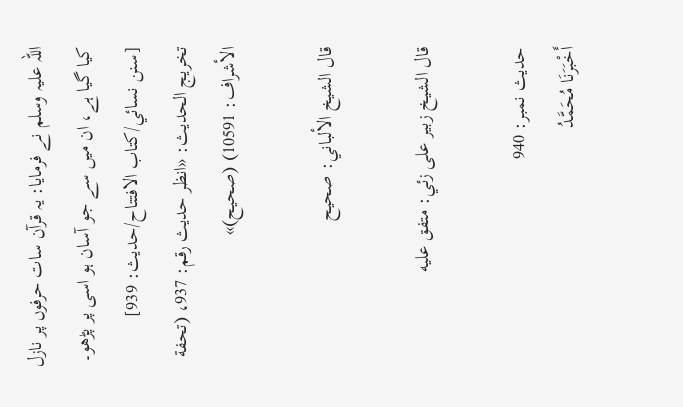اللہ علیہ وسلم نے فرمایا: یہ قرآن سات حرفوں پر نازل کیا گیا ہے، ان میں سے جو آسان ہو اسی پر پڑھو۔ [سنن نسائي/كتاب الافتتاح/حدیث: 939]
تخریج الحدیث: «انظر حدیث رقم: 937، (تحفة الأشراف: 10591) (صحیح)»

قال الشيخ الألباني: صحيح

قال الشيخ زبير على زئي: متفق عليه

حدیث نمبر: 940
أَخْبَرَنَا مُحَمَّدُ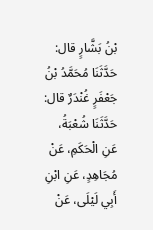بْنُ بَشَّارٍ قال: حَدَّثَنَا مُحَمَّدُ بْنُ جَعْفَرٍ غُنْدَرٌ قال: حَدَّثَنَا شُعْبَةُ، عَنِ الْحَكَمِ، عَنْ مُجَاهِدٍ، عَنِ ابْنِ أَبِي لَيْلَى، عَنْ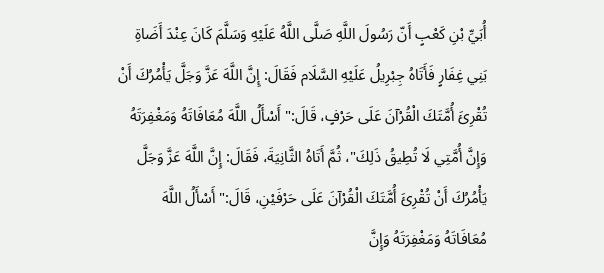أُبَيِّ بْنِ كَعْبٍ أَنّ رَسُولَ اللَّهِ صَلَّى اللَّهُ عَلَيْهِ وَسَلَّمَ كَانَ عِنْدَ أَضَاةِ بَنِي غِفَارٍ فَأَتَاهُ جِبْرِيلُ عَلَيْهِ السَّلَام فَقَالَ: إِنَّ اللَّهَ عَزَّ وَجَلَّ يَأْمُرُكَ أَنْ تُقْرِئَ أُمَّتَكَ الْقُرْآنَ عَلَى حَرْفٍ، قَالَ:" أَسْأَلُ اللَّهَ مُعَافَاتَهُ وَمَغْفِرَتَهُ وَإِنَّ أُمَّتِي لَا تُطِيقُ ذَلِكَ"، ثُمَّ أَتَاهُ الثَّانِيَةَ، فَقَالَ: إِنَّ اللَّهَ عَزَّ وَجَلَّ يَأْمُرُكَ أَنْ تُقْرِئَ أُمَّتَكَ الْقُرْآنَ عَلَى حَرْفَيْنِ، قَالَ:" أَسْأَلُ اللَّهَ مُعَافَاتَهُ وَمَغْفِرَتَهُ وَإِنَّ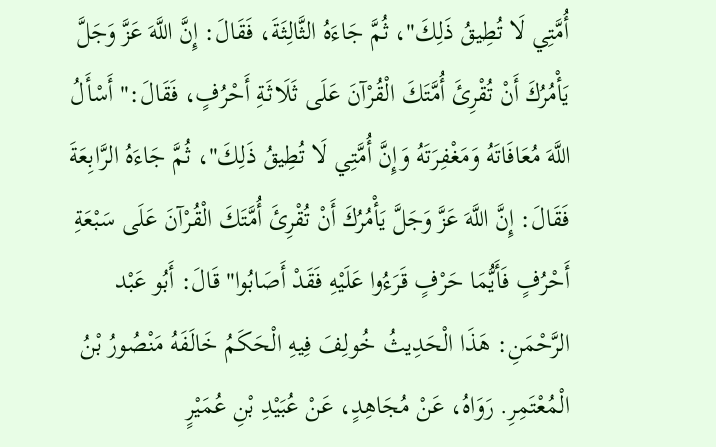أُمَّتِي لَا تُطِيقُ ذَلِكَ"، ثُمَّ جَاءَهُ الثَّالِثَةَ، فَقَالَ: إِنَّ اللَّهَ عَزَّ وَجَلَّ يَأْمُرُكَ أَنْ تُقْرِئَ أُمَّتَكَ الْقُرْآنَ عَلَى ثَلَاثَةِ أَحْرُفٍ، فَقَالَ:" أَسْأَلُ اللَّهَ مُعَافَاتَهُ وَمَغْفِرَتَهُ وَإِنَّ أُمَّتِي لَا تُطِيقُ ذَلِكَ"، ثُمَّ جَاءَهُ الرَّابِعَةَ فَقَالَ: إِنَّ اللَّهَ عَزَّ وَجَلَّ يَأْمُرُكَ أَنْ تُقْرِئَ أُمَّتَكَ الْقُرْآنَ عَلَى سَبْعَةِ أَحْرُفٍ فَأَيُّمَا حَرْفٍ قَرَءُوا عَلَيْهِ فَقَدْ أَصَابُوا" قَالَ: أَبُو عَبْد الرَّحْمَنِ: هَذَا الْحَدِيثُ خُولِفَ فِيهِ الْحَكَمُ خَالَفَهُ مَنْصُورُ بْنُ الْمُعْتَمِرِ. رَوَاهُ، عَنْ مُجَاهِدٍ، عَنْ عُبَيْدِ بْنِ عُمَيْرٍ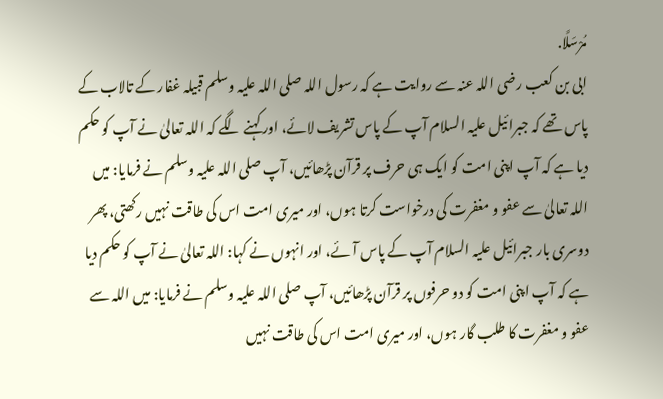مُرْسَلًا.
ابی بن کعب رضی اللہ عنہ سے روایت ہے کہ رسول اللہ صلی اللہ علیہ وسلم قبیلہ غفار کے تالاب کے پاس تھے کہ جبرائیل علیہ السلام آپ کے پاس تشریف لائے، اور کہنے لگے کہ اللہ تعالیٰ نے آپ کو حکم دیا ہے کہ آپ اپنی امت کو ایک ہی حرف پر قرآن پڑھائیں، آپ صلی اللہ علیہ وسلم نے فرمایا: میں اللہ تعالیٰ سے عفو و مغفرت کی درخواست کرتا ہوں، اور میری امت اس کی طاقت نہیں رکھتی، پھر دوسری بار جبرائیل علیہ السلام آپ کے پاس آئے، اور انہوں نے کہا: اللہ تعالیٰ نے آپ کو حکم دیا ہے کہ آپ اپنی امت کو دو حرفوں پر قرآن پڑھائیں، آپ صلی اللہ علیہ وسلم نے فرمایا: میں اللہ سے عفو و مغفرت کا طلب گار ہوں، اور میری امت اس کی طاقت نہیں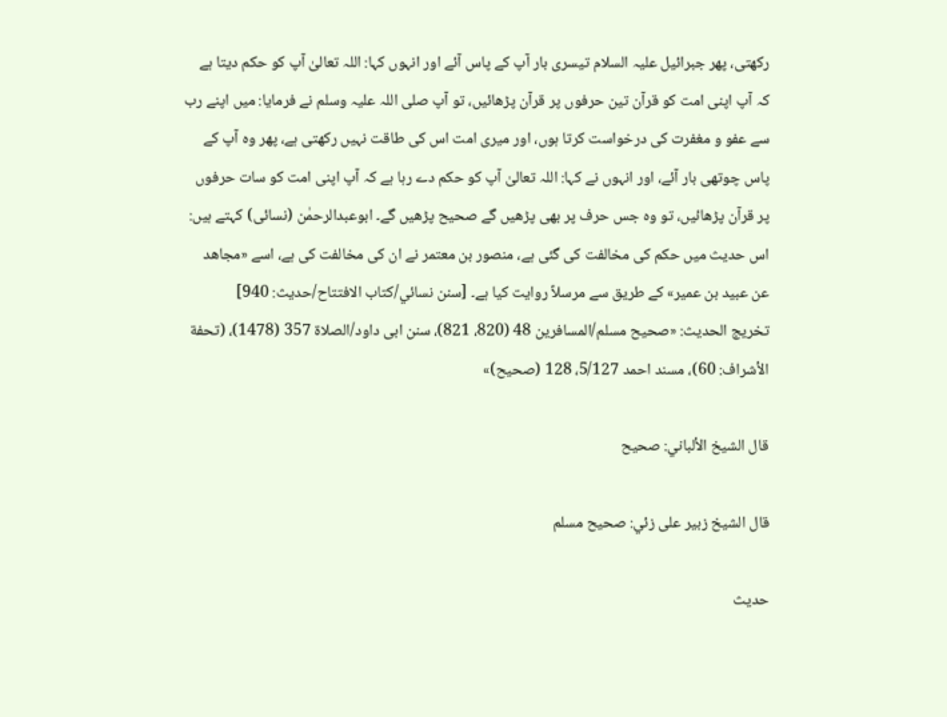رکھتی، پھر جبرائیل علیہ السلام تیسری بار آپ کے پاس آئے اور انہوں کہا: اللہ تعالیٰ آپ کو حکم دیتا ہے کہ آپ اپنی امت کو قرآن تین حرفوں پر قرآن پڑھائیں، تو آپ صلی اللہ علیہ وسلم نے فرمایا: میں اپنے رب سے عفو و مغفرت کی درخواست کرتا ہوں، اور میری امت اس کی طاقت نہیں رکھتی ہے، پھر وہ آپ کے پاس چوتھی بار آئے، اور انہوں نے کہا: اللہ تعالیٰ آپ کو حکم دے رہا ہے کہ آپ اپنی امت کو سات حرفوں پر قرآن پڑھائیں، تو وہ جس حرف پر بھی پڑھیں گے صحیح پڑھیں گے۔ ابوعبدالرحمٰن (نسائی) کہتے ہیں: اس حدیث میں حکم کی مخالفت کی گئی ہے، منصور بن معتمر نے ان کی مخالفت کی ہے، اسے «مجاهد عن عبيد بن عمير» کے طریق سے مرسلاً روایت کیا ہے۔ [سنن نسائي/كتاب الافتتاح/حدیث: 940]
تخریج الحدیث: «صحیح مسلم/المسافرین 48 (820، 821)، سنن ابی داود/الصلاة 357 (1478)، (تحفة الأشراف: 60)، مسند احمد 5/127، 128 (صحیح)»

قال الشيخ الألباني: صحيح

قال الشيخ زبير على زئي: صحيح مسلم

حدیث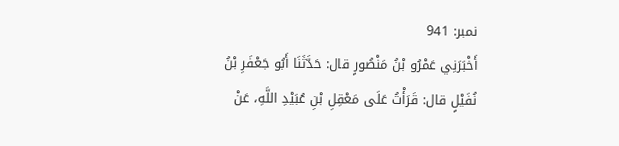نمبر: 941
أَخْبَرَنِي عَمْرُو بْنُ مَنْصُورٍ قال: حَدَّثَنَا أَبُو جَعْفَرِ بْنُ نُفَيْلٍ قال: قَرَأْتُ عَلَى مَعْقِلِ بْنِ عُبَيْدِ اللَّهِ، عَنْ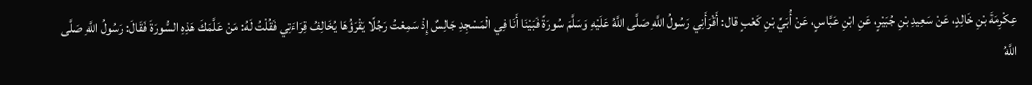عِكْرِمَةَ بْنِ خَالِدٍ، عَنْ سَعِيدِ بْنِ جُبَيْرٍ، عَنِ ابْنِ عَبَّاسٍ، عَنْ أُبَيِّ بْنِ كَعْبٍ قال: أَقْرَأَنِي رَسُولُ اللَّهِ صَلَّى اللَّهُ عَلَيْهِ وَسَلَّمَ سُورَةً فَبَيْنَا أَنَا فِي الْمَسْجِدِ جَالِسٌ إِذْ سَمِعْتُ رَجُلًا يَقْرَؤُهَا يُخَالِفُ قِرَاءَتِي فَقُلْتُ لَهُ: مَنْ عَلَّمَكَ هَذِهِ السُّورَةَ فَقَالَ: رَسُولُ اللَّهِ صَلَّى اللَّهُ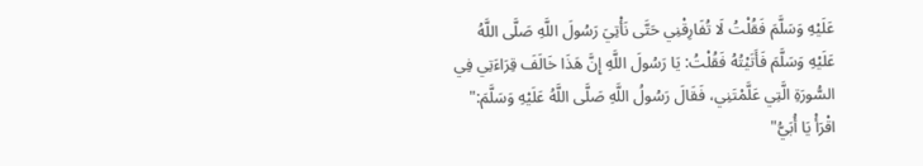عَلَيْهِ وَسَلَّمَ فَقُلْتُ لَا تُفَارِقْنِي حَتَّى نَأْتِيَ رَسُولَ اللَّهِ صَلَّى اللَّهُ عَلَيْهِ وَسَلَّمَ فَأَتَيْتُهُ فَقُلْتُ: يَا رَسُولَ اللَّهِ إِنَّ هَذَا خَالَفَ قِرَاءَتِي فِي السُّورَةِ الَّتِي عَلَّمْتَنِي، فَقَالَ رَسُولُ اللَّهِ صَلَّى اللَّهُ عَلَيْهِ وَسَلَّمَ:" اقْرَأْ يَا أُبَيُّ"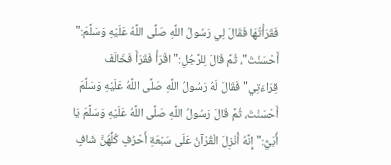فَقَرَأْتُهَا فَقَالَ لِي رَسُولُ اللَّهِ صَلَّى اللَّهُ عَلَيْهِ وَسَلَّمَ:" أَحْسَنْتَ"، ثُمَّ قَالَ لِلرَّجُلِ:" اقْرَأْ فَقَرَأَ فَخَالَفَ قِرَاءَتِي" فَقَالَ لَهُ رَسُولُ اللَّهِ صَلَّى اللَّهُ عَلَيْهِ وَسَلَّمَ أَحْسَنْتَ، ثُمَّ قَالَ رَسُولُ اللَّهِ صَلَّى اللَّهُ عَلَيْهِ وَسَلَّمَ يَا أُبَيُّ:" إِنَّهُ أُنْزِلَ الْقُرْآنُ عَلَى سَبْعَةِ أَحْرُفٍ كُلُّهُنَّ شَافٍ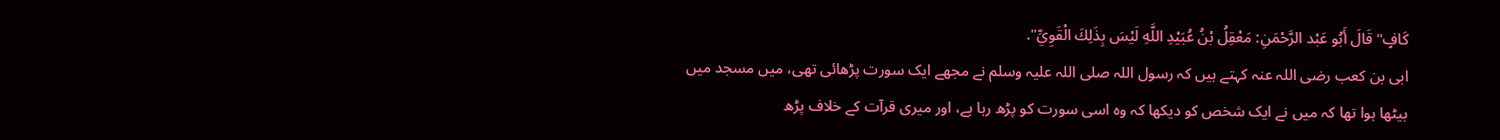كَافٍ" قَالَ أَبُو عَبْد الرَّحْمَنِ: مَعْقِلُ بْنُ عُبَيْدِ اللَّهِ لَيْسَ بِذَلِكَ الْقَوِيِّ".
ابی بن کعب رضی اللہ عنہ کہتے ہیں کہ رسول اللہ صلی اللہ علیہ وسلم نے مجھے ایک سورت پڑھائی تھی، میں مسجد میں بیٹھا ہوا تھا کہ میں نے ایک شخص کو دیکھا کہ وہ اسی سورت کو پڑھ رہا ہے، اور میری قرآت کے خلاف پڑھ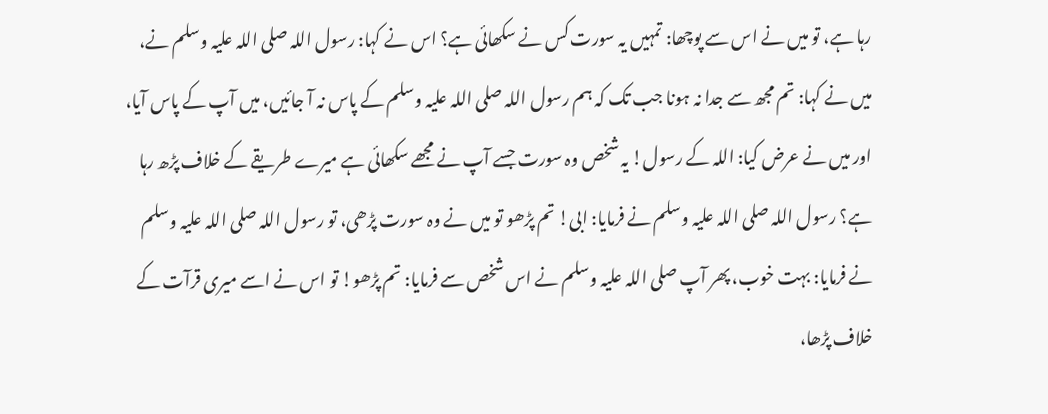رہا ہے، تو میں نے اس سے پوچھا: تمہیں یہ سورت کس نے سکھائی ہے؟ اس نے کہا: رسول اللہ صلی اللہ علیہ وسلم نے، میں نے کہا: تم مجھ سے جدا نہ ہونا جب تک کہ ہم رسول اللہ صلی اللہ علیہ وسلم کے پاس نہ آ جائیں، میں آپ کے پاس آیا، اور میں نے عرض کیا: اللہ کے رسول! یہ شخص وہ سورت جسے آپ نے مجھے سکھائی ہے میرے طریقے کے خلاف پڑھ رہا ہے؟ رسول اللہ صلی اللہ علیہ وسلم نے فرمایا: ابی! تم پڑھو تو میں نے وہ سورت پڑھی، تو رسول اللہ صلی اللہ علیہ وسلم نے فرمایا: بہت خوب، پھر آپ صلی اللہ علیہ وسلم نے اس شخص سے فرمایا: تم پڑھو! تو اس نے اسے میری قرآت کے خلاف پڑھا،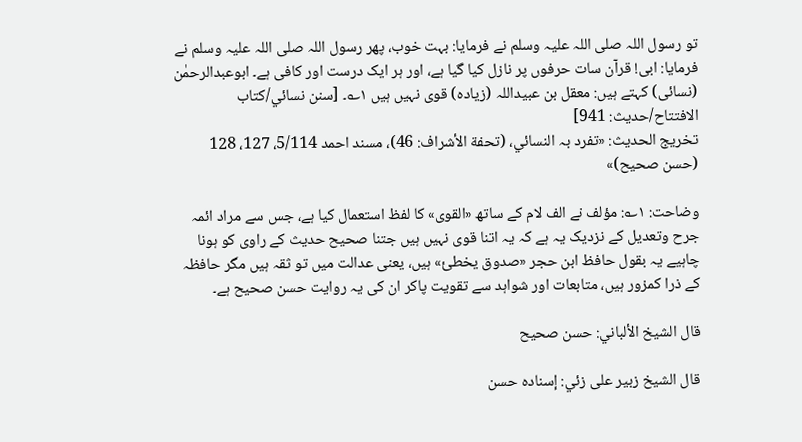تو رسول اللہ صلی اللہ علیہ وسلم نے فرمایا: بہت خوب، پھر رسول اللہ صلی اللہ علیہ وسلم نے فرمایا: ابی! قرآن سات حرفوں پر نازل کیا گیا ہے، اور ہر ایک درست اور کافی ہے۔ ابوعبدالرحمٰن (نسائی) کہتے ہیں: معقل بن عبیداللہ (زیادہ) قوی نہیں ہیں ۱؎۔ [سنن نسائي/كتاب الافتتاح/حدیث: 941]
تخریج الحدیث: «تفرد بہ النسائي، (تحفة الأشراف: 46)، مسند احمد 5/114، 127، 128 (حسن صحیح)»

وضاحت: ۱؎: مؤلف نے الف لام کے ساتھ «القوی» کا لفظ استعمال کیا ہے، جس سے مراد ائمہ جرح وتعدیل کے نزدیک یہ ہے کہ یہ اتنا قوی نہیں ہیں جتنا صحیح حدیث کے راوی کو ہونا چاہیے یہ بقول حافظ ابن حجر «صدوق یخطیٔ» ہیں، یعنی عدالت میں تو ثقہ ہیں مگر حافظہ کے ذرا کمزور ہیں، متابعات اور شواہد سے تقویت پاکر ان کی یہ روایت حسن صحیح ہے۔

قال الشيخ الألباني: حسن صحيح

قال الشيخ زبير على زئي: إسناده حسن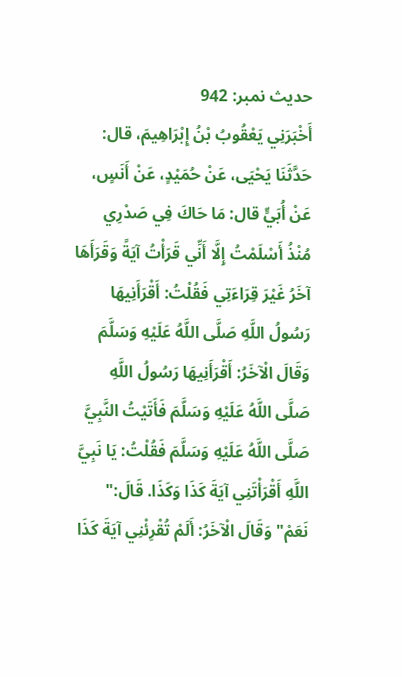حدیث نمبر: 942
أَخْبَرَنِي يَعْقُوبُ بْنُ إِبْرَاهِيمَ، قال: حَدَّثَنَا يَحْيَى، عَنْ حُمَيْدٍ، عَنْ أَنَسٍ، عَنْ أُبَيٍّ قال: مَا حَاكَ فِي صَدْرِي مُنْذُ أَسْلَمْتُ إِلَّا أَنِّي قَرَأْتُ آيَةً وَقَرَأَهَا آخَرُ غَيْرَ قِرَاءَتِي فَقُلْتُ: أَقْرَأَنِيهَا رَسُولُ اللَّهِ صَلَّى اللَّهُ عَلَيْهِ وَسَلَّمَ وَقَالَ الْآخَرُ: أَقْرَأَنِيهَا رَسُولُ اللَّهِ صَلَّى اللَّهُ عَلَيْهِ وَسَلَّمَ فَأَتَيْتُ النَّبِيَّ صَلَّى اللَّهُ عَلَيْهِ وَسَلَّمَ فَقُلْتُ: يَا نَبِيَّ اللَّهِ أَقْرَأْتَنِي آيَةَ كَذَا وَكَذَا. قَالَ:" نَعَمْ" وَقَالَ الْآخَرُ: أَلَمْ تُقْرِئْنِي آيَةَ كَذَا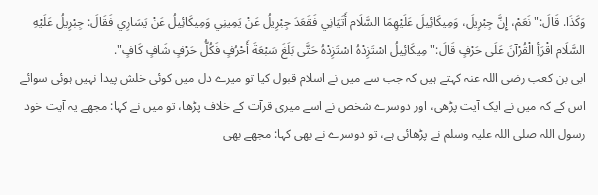وَكَذَا. قَالَ:" نَعَمْ، إِنَّ جِبْرِيلَ، وَمِيكَائِيلَ عَلَيْهِمَا السَّلَام أَتَيَانِي فَقَعَدَ جِبْرِيلُ عَنْ يَمِينِي وَمِيكَائِيلُ عَنْ يَسَارِي فَقَالَ: جِبْرِيلُ عَلَيْهِ السَّلَام اقْرَأِ الْقُرْآنَ عَلَى حَرْفٍ قَالَ:" مِيكَائِيلُ اسْتَزِدْهُ اسْتَزِدْهُ حَتَّى بَلَغَ سَبْعَةَ أَحْرُفٍ فَكُلُّ حَرْفٍ شَافٍ كَافٍ".
ابی بن کعب رضی اللہ عنہ کہتے ہیں کہ جب سے میں نے اسلام قبول کیا تو میرے دل میں کوئی خلش پیدا نہیں ہوئی سوائے اس کے کہ میں نے ایک آیت پڑھی، اور دوسرے شخص نے اسے میری قرآت کے خلاف پڑھا، تو میں نے کہا: مجھے یہ آیت خود رسول اللہ صلی اللہ علیہ وسلم نے پڑھائی ہے، تو دوسرے نے بھی کہا: مجھے بھی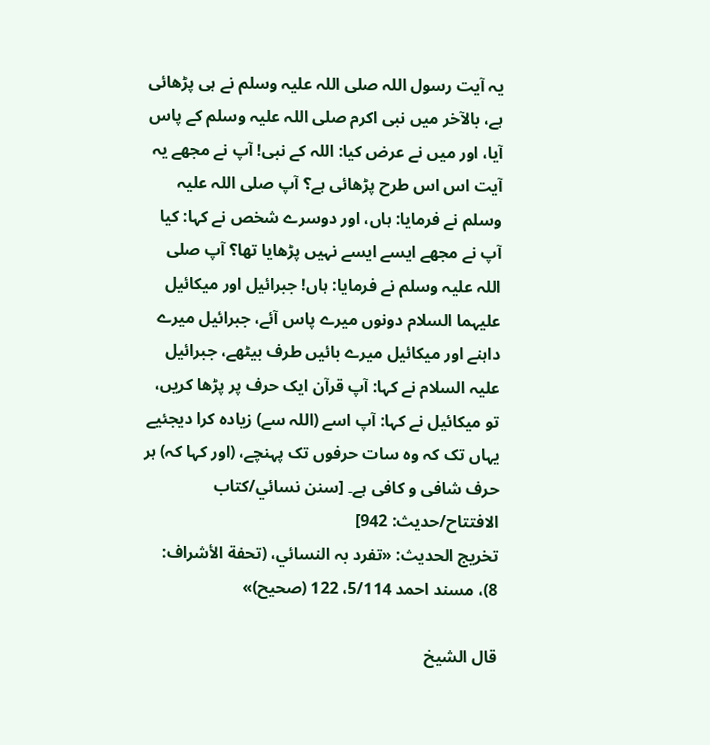یہ آیت رسول اللہ صلی اللہ علیہ وسلم نے ہی پڑھائی ہے، بالآخر میں نبی اکرم صلی اللہ علیہ وسلم کے پاس آیا، اور میں نے عرض کیا: اللہ کے نبی! آپ نے مجھے یہ آیت اس اس طرح پڑھائی ہے؟ آپ صلی اللہ علیہ وسلم نے فرمایا: ہاں، اور دوسرے شخص نے کہا: کیا آپ نے مجھے ایسے ایسے نہیں پڑھایا تھا؟ آپ صلی اللہ علیہ وسلم نے فرمایا: ہاں! جبرائیل اور میکائیل علیہما السلام دونوں میرے پاس آئے، جبرائیل میرے داہنے اور میکائیل میرے بائیں طرف بیٹھے، جبرائیل علیہ السلام نے کہا: آپ قرآن ایک حرف پر پڑھا کریں، تو میکائیل نے کہا: آپ اسے (اللہ سے) زیادہ کرا دیجئیے یہاں تک کہ وہ سات حرفوں تک پہنچے، (اور کہا کہ) ہر حرف شافی و کافی ہے۔ [سنن نسائي/كتاب الافتتاح/حدیث: 942]
تخریج الحدیث: «تفرد بہ النسائي، (تحفة الأشراف: 8)، مسند احمد 5/114، 122 (صحیح)»

قال الشيخ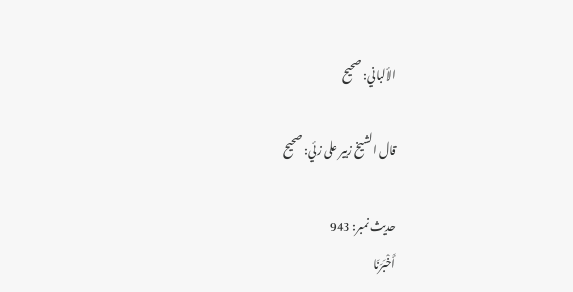الألباني: صحيح

قال الشيخ زبير على زئي: صحيح

حدیث نمبر: 943
أَخْبَرَنَا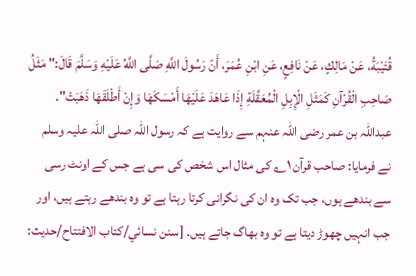قُتَيْبَةُ، عَنْ مَالِكٍ، عَنْ نَافِعٍ، عَنِ ابْنِ عُمَرَ، أَنّ رَسُولَ اللَّهِ صَلَّى اللَّهُ عَلَيْهِ وَسَلَّمَ قَالَ:" مَثَلُ صَاحِبِ الْقُرْآنِ كَمَثَلِ الْإِبِلِ الْمُعَقَّلَةِ إِذَا عَاهَدَ عَلَيْهَا أَمْسَكَهَا وَإِنْ أَطْلَقَهَا ذَهَبَتْ".
عبداللہ بن عمر رضی اللہ عنہم سے روایت ہے کہ رسول اللہ صلی اللہ علیہ وسلم نے فرمایا: صاحب قرآن ۱؎ کی مثال اس شخص کی سی ہے جس کے اونٹ رسی سے بندھے ہوں، جب تک وہ ان کی نگرانی کرتا رہتا ہے تو وہ بندھے رہتے ہیں، اور جب انہیں چھوڑ دیتا ہے تو وہ بھاگ جاتے ہیں۔ [سنن نسائي/كتاب الافتتاح/حدیث: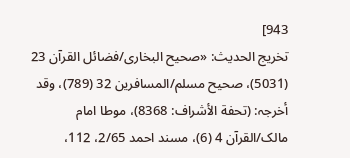943]
تخریج الحدیث: «صحیح البخاری/فضائل القرآن 23 (5031)، صحیح مسلم/المسافرین 32 (789)، وقد أخرجہ: (تحفة الأشراف: 8368)، موطا امام مالک/القرآن 4 (6)، مسند احمد 2/65، 112،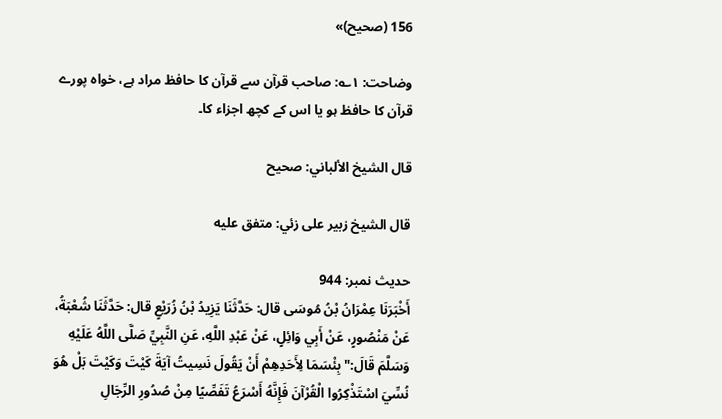156 (صحیح)»

وضاحت: ۱؎: صاحب قرآن سے قرآن کا حافظ مراد ہے، خواہ پورے قرآن کا حافظ ہو یا اس کے کچھ اجزاء کا۔

قال الشيخ الألباني: صحيح

قال الشيخ زبير على زئي: متفق عليه

حدیث نمبر: 944
أَخْبَرَنَا عِمْرَانُ بْنُ مُوسَى قال: حَدَّثَنَا يَزِيدُ بْنُ زُرَيْعٍ قال: حَدَّثَنَا شُعْبَةُ، عَنْ مَنْصُورٍ، عَنْ أَبِي وَائِلٍ، عَنْ عَبْدِ اللَّهِ، عَنِ النَّبِيِّ صَلَّى اللَّهُ عَلَيْهِ وَسَلَّمَ قَالَ:" بِئْسَمَا لِأَحَدِهِمْ أَنْ يَقُولَ نَسِيتُ آيَةَ كَيْتَ وَكَيْتَ بَلْ هُوَ نُسِّيَ اسْتَذْكِرُوا الْقُرْآنَ فَإِنَّهُ أَسْرَعُ تَفَصِّيًا مِنْ صُدُورِ الرِّجَالِ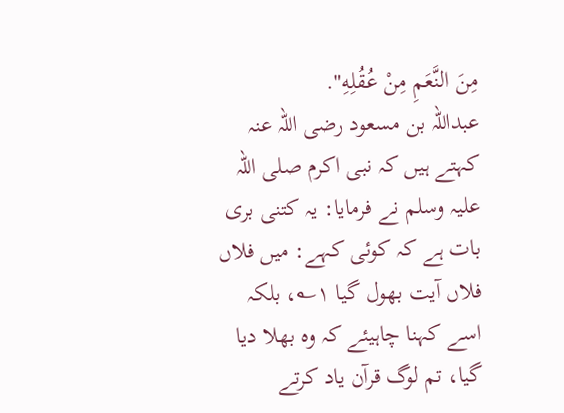مِنَ النَّعَمِ مِنْ عُقُلِهِ".
عبداللہ بن مسعود رضی اللہ عنہ کہتے ہیں کہ نبی اکرم صلی اللہ علیہ وسلم نے فرمایا: یہ کتنی بری بات ہے کہ کوئی کہے: میں فلاں فلاں آیت بھول گیا ۱؎، بلکہ اسے کہنا چاہیئے کہ وہ بھلا دیا گیا، تم لوگ قرآن یاد کرتے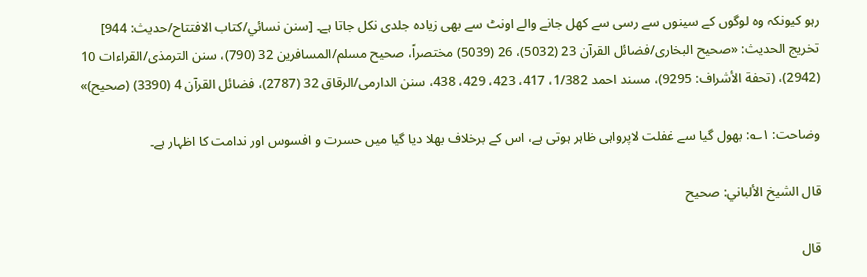رہو کیونکہ وہ لوگوں کے سینوں سے رسی سے کھل جانے والے اونٹ سے بھی زیادہ جلدی نکل جاتا ہے۔ [سنن نسائي/كتاب الافتتاح/حدیث: 944]
تخریج الحدیث: «صحیح البخاری/فضائل القرآن 23 (5032)، 26 (5039) مختصراً، صحیح مسلم/المسافرین 32 (790)، سنن الترمذی/القراءات 10 (2942)، (تحفة الأشراف: 9295)، مسند احمد 1/382، 417، 423، 429، 438، سنن الدارمی/الرقاق 32 (2787)، فضائل القرآن 4 (3390) (صحیح)»

وضاحت: ۱؎: بھول گیا سے غفلت لاپرواہی ظاہر ہوتی ہے، اس کے برخلاف بھلا دیا گیا میں حسرت و افسوس اور ندامت کا اظہار ہے۔

قال الشيخ الألباني: صحيح

قال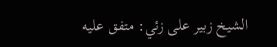الشيخ زبير على زئي: متفق عليه